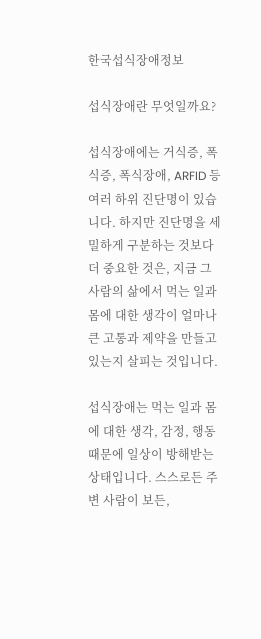한국섭식장애정보

섭식장애란 무엇일까요?

섭식장애에는 거식증, 폭식증, 폭식장애, ARFID 등 여러 하위 진단명이 있습니다. 하지만 진단명을 세밀하게 구분하는 것보다 더 중요한 것은, 지금 그 사람의 삶에서 먹는 일과 몸에 대한 생각이 얼마나 큰 고통과 제약을 만들고 있는지 살피는 것입니다.

섭식장애는 먹는 일과 몸에 대한 생각, 감정, 행동 때문에 일상이 방해받는 상태입니다. 스스로든 주변 사람이 보든,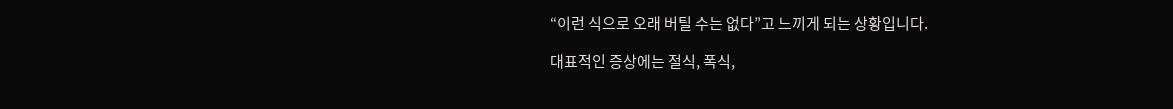“이런 식으로 오래 버틸 수는 없다”고 느끼게 되는 상황입니다.

대표적인 증상에는 절식, 폭식,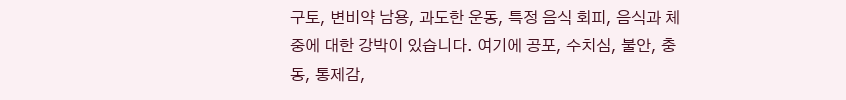구토, 변비약 남용, 과도한 운동, 특정 음식 회피, 음식과 체중에 대한 강박이 있습니다. 여기에 공포, 수치심, 불안, 충동, 통제감,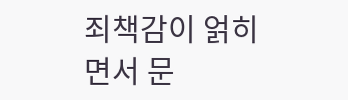죄책감이 얽히면서 문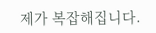제가 복잡해집니다.